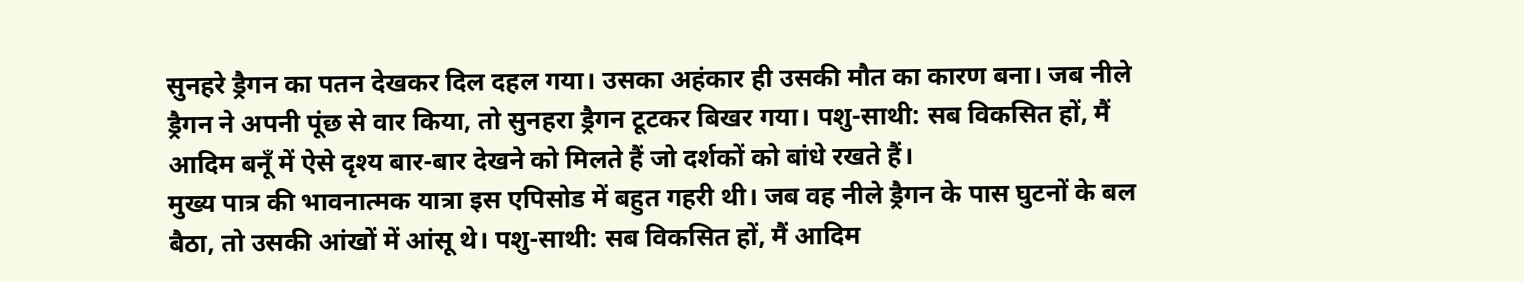सुनहरे ड्रैगन का पतन देखकर दिल दहल गया। उसका अहंकार ही उसकी मौत का कारण बना। जब नीले ड्रैगन ने अपनी पूंछ से वार किया, तो सुनहरा ड्रैगन टूटकर बिखर गया। पशु-साथी: सब विकसित हों, मैं आदिम बनूँ में ऐसे दृश्य बार-बार देखने को मिलते हैं जो दर्शकों को बांधे रखते हैं।
मुख्य पात्र की भावनात्मक यात्रा इस एपिसोड में बहुत गहरी थी। जब वह नीले ड्रैगन के पास घुटनों के बल बैठा, तो उसकी आंखों में आंसू थे। पशु-साथी: सब विकसित हों, मैं आदिम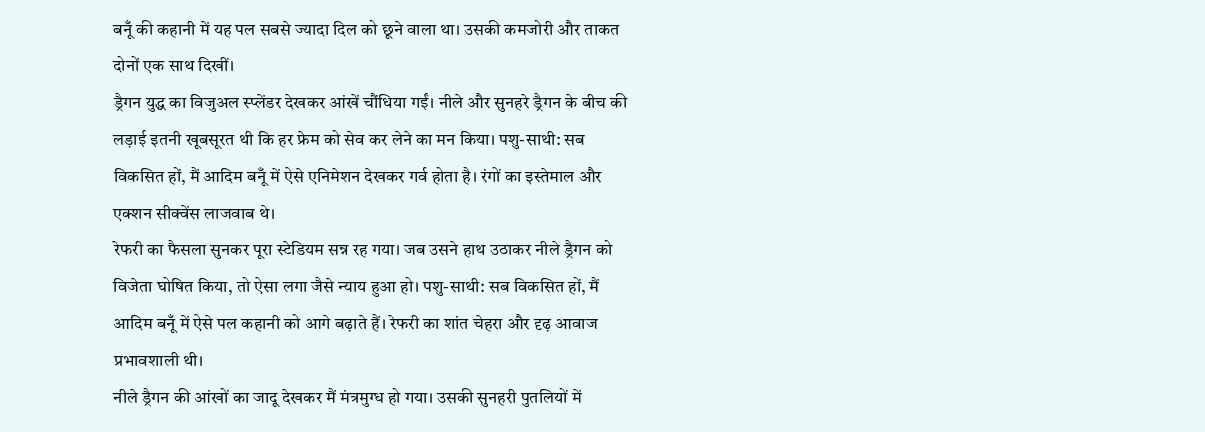बनूँ की कहानी में यह पल सबसे ज्यादा दिल को छूने वाला था। उसकी कमजोरी और ताकत दोनों एक साथ दिखीं।
ड्रैगन युद्ध का विजुअल स्प्लेंडर देखकर आंखें चौंधिया गईं। नीले और सुनहरे ड्रैगन के बीच की लड़ाई इतनी खूबसूरत थी कि हर फ्रेम को सेव कर लेने का मन किया। पशु-साथी: सब विकसित हों, मैं आदिम बनूँ में ऐसे एनिमेशन देखकर गर्व होता है। रंगों का इस्तेमाल और एक्शन सीक्वेंस लाजवाब थे।
रेफरी का फैसला सुनकर पूरा स्टेडियम सन्न रह गया। जब उसने हाथ उठाकर नीले ड्रैगन को विजेता घोषित किया, तो ऐसा लगा जैसे न्याय हुआ हो। पशु-साथी: सब विकसित हों, मैं आदिम बनूँ में ऐसे पल कहानी को आगे बढ़ाते हैं। रेफरी का शांत चेहरा और दृढ़ आवाज प्रभावशाली थी।
नीले ड्रैगन की आंखों का जादू देखकर मैं मंत्रमुग्ध हो गया। उसकी सुनहरी पुतलियों में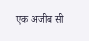एक अजीब सी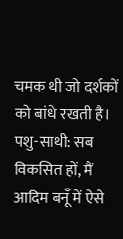चमक थी जो दर्शकों को बांधे रखती है। पशु-साथी: सब विकसित हों, मैं आदिम बनूँ में ऐसे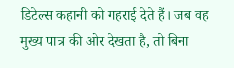डिटेल्स कहानी को गहराई देते हैं। जब वह मुख्य पात्र की ओर देखता है, तो बिना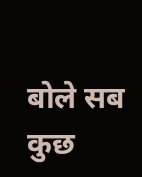बोले सब कुछ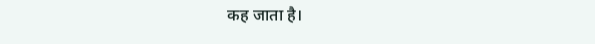कह जाता है।